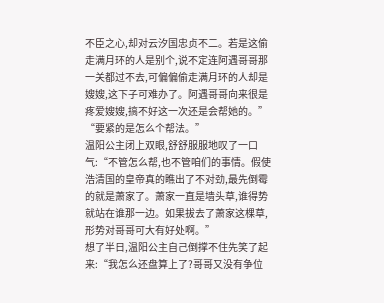不臣之心,却对云汐国忠贞不二。若是这偷走满月环的人是别个,说不定连阿遇哥哥那一关都过不去,可偏偏偷走满月环的人却是嫂嫂,这下子可难办了。阿遇哥哥向来很是疼爱嫂嫂,搞不好这一次还是会帮她的。”
“要紧的是怎么个帮法。”
温阳公主闭上双眼,舒舒服服地叹了一口气:“不管怎么帮,也不管咱们的事情。假使浩清国的皇帝真的瞧出了不对劲,最先倒霉的就是萧家了。萧家一直是墙头草,谁得势就站在谁那一边。如果拔去了萧家这棵草,形势对哥哥可大有好处啊。”
想了半日,温阳公主自己倒撑不住先笑了起来:“我怎么还盘算上了?哥哥又没有争位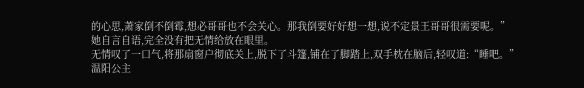的心思,萧家倒不倒霉,想必哥哥也不会关心。那我倒要好好想一想,说不定景王哥哥很需要呢。”
她自言自语,完全没有把无情给放在眼里。
无情叹了一口气,将那扇窗户彻底关上,脱下了斗篷,铺在了脚踏上,双手枕在脑后,轻叹道:“睡吧。”
温阳公主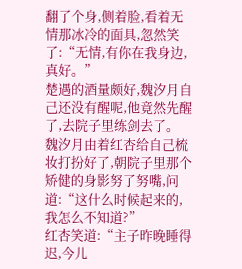翻了个身,侧着脸,看着无情那冰冷的面具,忽然笑了:“无情,有你在我身边,真好。”
楚遇的酒量颇好,魏汐月自己还没有醒呢,他竟然先醒了,去院子里练剑去了。
魏汐月由着红杏给自己梳妆打扮好了,朝院子里那个矫健的身影努了努嘴,问道:“这什么时候起来的,我怎么不知道?”
红杏笑道:“主子昨晚睡得迟,今儿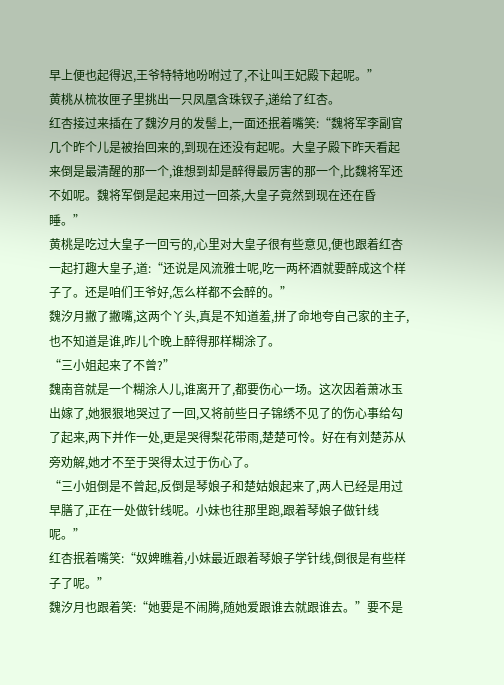早上便也起得迟,王爷特特地吩咐过了,不让叫王妃殿下起呢。”
黄桃从梳妆匣子里挑出一只凤凰含珠钗子,递给了红杏。
红杏接过来插在了魏汐月的发髻上,一面还抿着嘴笑:“魏将军李副官几个昨个儿是被抬回来的,到现在还没有起呢。大皇子殿下昨天看起来倒是最清醒的那一个,谁想到却是醉得最厉害的那一个,比魏将军还不如呢。魏将军倒是起来用过一回茶,大皇子竟然到现在还在昏睡。”
黄桃是吃过大皇子一回亏的,心里对大皇子很有些意见,便也跟着红杏一起打趣大皇子,道:“还说是风流雅士呢,吃一两杯酒就要醉成这个样子了。还是咱们王爷好,怎么样都不会醉的。”
魏汐月撇了撇嘴,这两个丫头,真是不知道羞,拼了命地夸自己家的主子,也不知道是谁,昨儿个晚上醉得那样糊涂了。
“三小姐起来了不曾?”
魏南音就是一个糊涂人儿,谁离开了,都要伤心一场。这次因着萧冰玉出嫁了,她狠狠地哭过了一回,又将前些日子锦绣不见了的伤心事给勾了起来,两下并作一处,更是哭得梨花带雨,楚楚可怜。好在有刘楚苏从旁劝解,她才不至于哭得太过于伤心了。
“三小姐倒是不曾起,反倒是琴娘子和楚姑娘起来了,两人已经是用过早膳了,正在一处做针线呢。小妹也往那里跑,跟着琴娘子做针线呢。”
红杏抿着嘴笑:“奴婢瞧着,小妹最近跟着琴娘子学针线,倒很是有些样子了呢。”
魏汐月也跟着笑:“她要是不闹腾,随她爱跟谁去就跟谁去。”要不是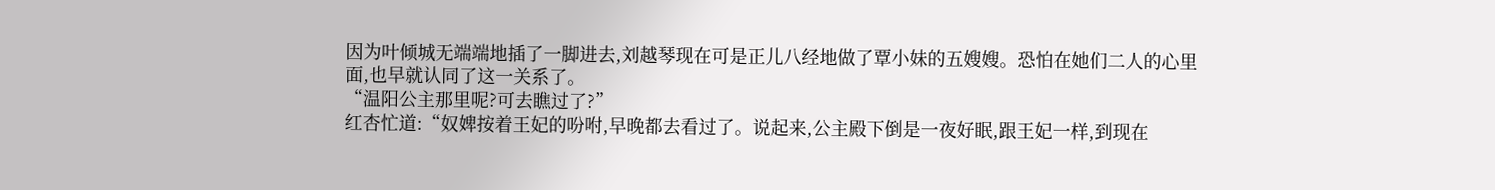因为叶倾城无端端地插了一脚进去,刘越琴现在可是正儿八经地做了覃小妹的五嫂嫂。恐怕在她们二人的心里面,也早就认同了这一关系了。
“温阳公主那里呢?可去瞧过了?”
红杏忙道:“奴婢按着王妃的吩咐,早晚都去看过了。说起来,公主殿下倒是一夜好眠,跟王妃一样,到现在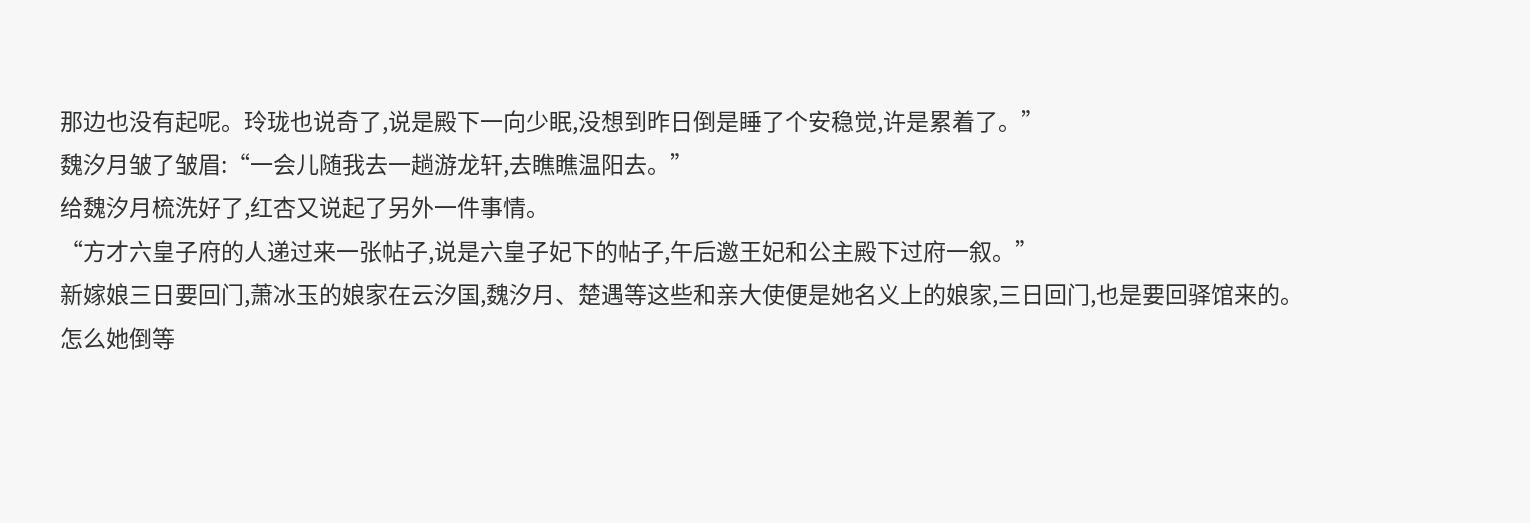那边也没有起呢。玲珑也说奇了,说是殿下一向少眠,没想到昨日倒是睡了个安稳觉,许是累着了。”
魏汐月皱了皱眉:“一会儿随我去一趟游龙轩,去瞧瞧温阳去。”
给魏汐月梳洗好了,红杏又说起了另外一件事情。
“方才六皇子府的人递过来一张帖子,说是六皇子妃下的帖子,午后邀王妃和公主殿下过府一叙。”
新嫁娘三日要回门,萧冰玉的娘家在云汐国,魏汐月、楚遇等这些和亲大使便是她名义上的娘家,三日回门,也是要回驿馆来的。
怎么她倒等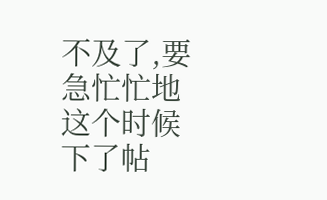不及了,要急忙忙地这个时候下了帖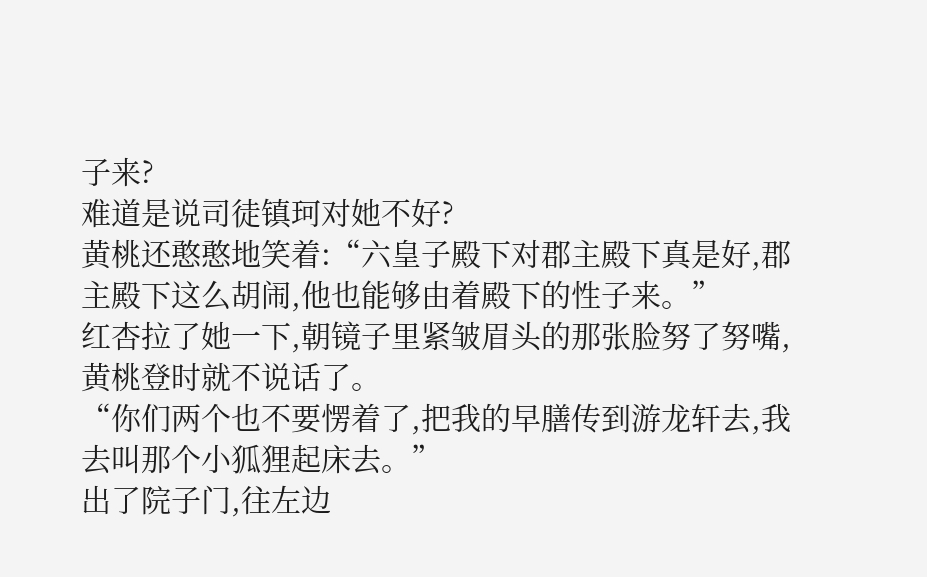子来?
难道是说司徒镇珂对她不好?
黄桃还憨憨地笑着:“六皇子殿下对郡主殿下真是好,郡主殿下这么胡闹,他也能够由着殿下的性子来。”
红杏拉了她一下,朝镜子里紧皱眉头的那张脸努了努嘴,黄桃登时就不说话了。
“你们两个也不要愣着了,把我的早膳传到游龙轩去,我去叫那个小狐狸起床去。”
出了院子门,往左边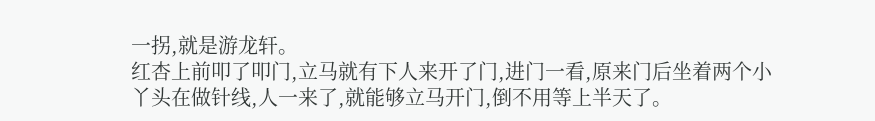一拐,就是游龙轩。
红杏上前叩了叩门,立马就有下人来开了门,进门一看,原来门后坐着两个小丫头在做针线,人一来了,就能够立马开门,倒不用等上半天了。